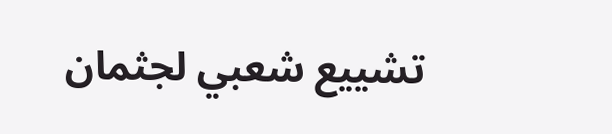تشييع شعبي لجثمان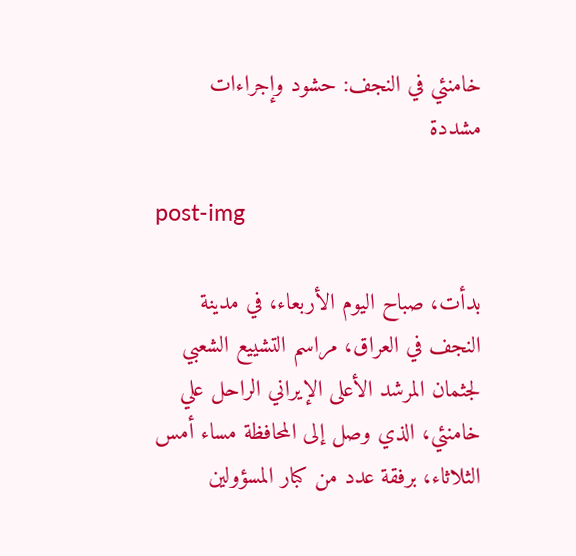خامنئي في النجف: حشود وإجراءات مشددة

post-img

بدأت، صباح اليوم الأربعاء، في مدينة النجف في العراق، مراسم التشييع الشعبي لجثمان المرشد الأعلى الإيراني الراحل علي خامنئي، الذي وصل إلى المحافظة مساء أمس الثلاثاء، برفقة عدد من كبار المسؤولين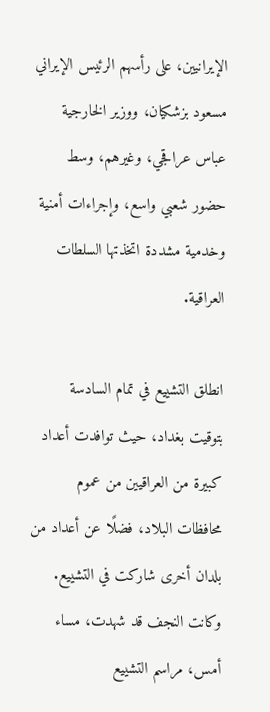الإيرانيين، على رأسهم الرئيس الإيراني مسعود بزشكيان، ووزير الخارجية عباس عراقجي، وغيرهم، وسط حضور شعبي واسع، وإجراءات أمنية وخدمية مشددة اتخذتها السلطات العراقية.

انطلق التشييع في تمام السادسة بتوقيت بغداد، حيث توافدت أعداد كبيرة من العراقيين من عموم محافظات البلاد، فضلًا عن أعداد من بلدان أخرى شاركت في التشييع. وكانت النجف قد شهدت، مساء أمس، مراسم التشييع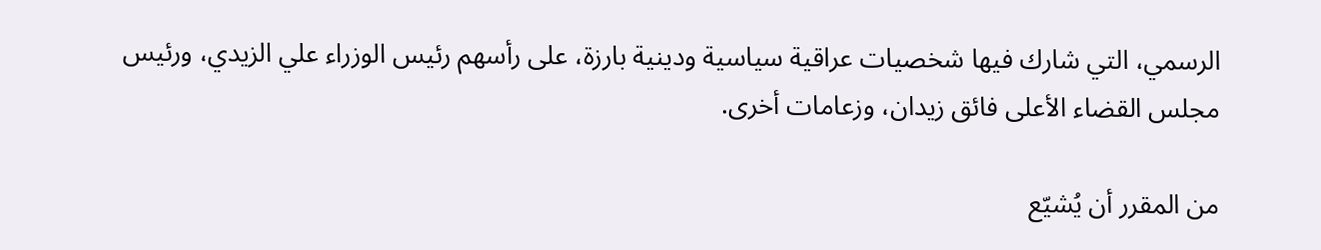الرسمي، التي شارك فيها شخصيات عراقية سياسية ودينية بارزة، على رأسهم رئيس الوزراء علي الزيدي، ورئيس مجلس القضاء الأعلى فائق زيدان، وزعامات أخرى.

من المقرر أن يُشيّع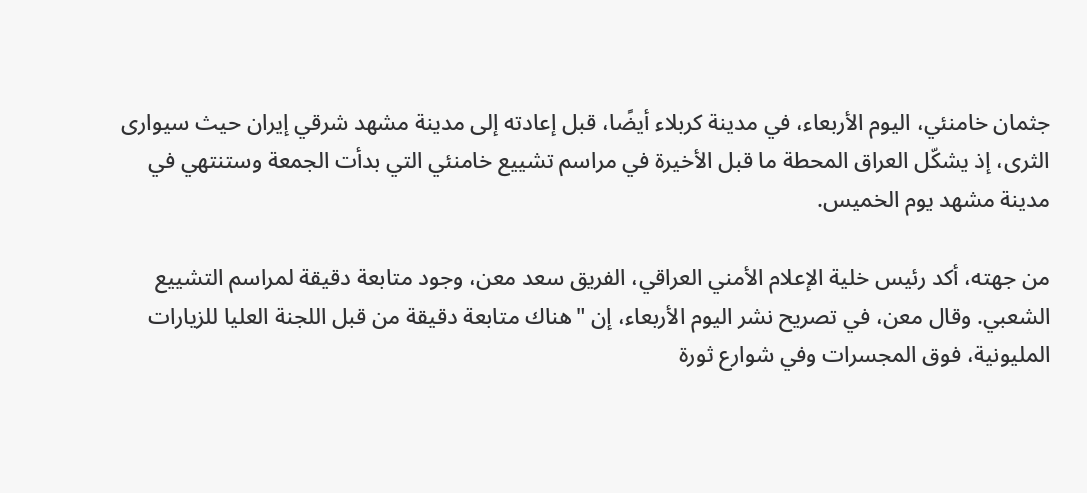جثمان خامنئي، اليوم الأربعاء، في مدينة كربلاء أيضًا، قبل إعادته إلى مدينة مشهد شرقي إيران حيث سيوارى الثرى، إذ يشكّل العراق المحطة ما قبل الأخيرة في مراسم تشييع خامنئي التي بدأت الجمعة وستنتهي في مدينة مشهد يوم الخميس.

من جهته، أكد رئيس خلية الإعلام الأمني العراقي، الفريق سعد معن، وجود متابعة دقيقة لمراسم التشييع الشعبي. وقال معن، في تصريح نشر اليوم الأربعاء، إن "هناك متابعة دقيقة من قبل اللجنة العليا للزيارات المليونية، فوق المجسرات وفي شوارع ثورة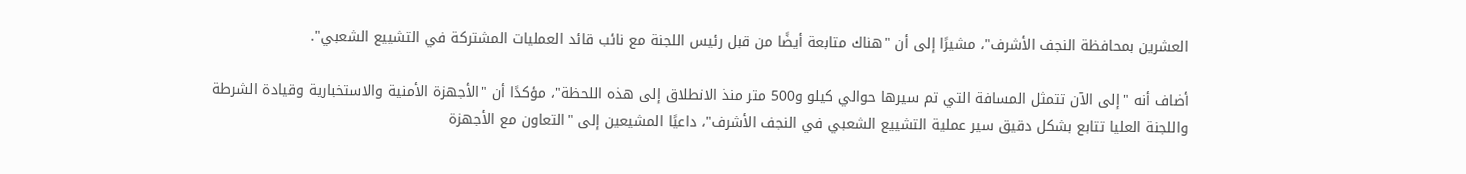العشرين بمحافظة النجف الأشرف"، مشيرًا إلى أن "هناك متابعة أيضًا من قبل رئيس اللجنة مع نائب قائد العمليات المشتركة في التشييع الشعبي".

أضاف أنه "إلى الآن تتمثل المسافة التي تم سيرها حوالي كيلو و500 متر منذ الانطلاق إلى هذه اللحظة"، مؤكدًا أن "الأجهزة الأمنية والاستخبارية وقيادة الشرطة واللجنة العليا تتابع بشكل دقيق سير عملية التشييع الشعبي في النجف الأشرف"، داعيًا المشيعين إلى "التعاون مع الأجهزة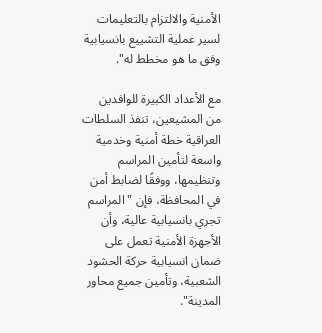الأمنية والالتزام بالتعليمات لسير عملية التشييع بانسيابية وفق ما هو مخطط له".

مع الأعداد الكبيرة للوافدين من المشيعين، تنفذ السلطات العراقية خطة أمنية وخدمية واسعة لتأمين المراسم وتنظيمها، ووفقًا لضابط أمن في المحافظة، فإن "المراسم تجري بانسيابية عالية، وأن الأجهزة الأمنية تعمل على ضمان انسيابية حركة الحشود الشعبية، وتأمين جميع محاور المدينة".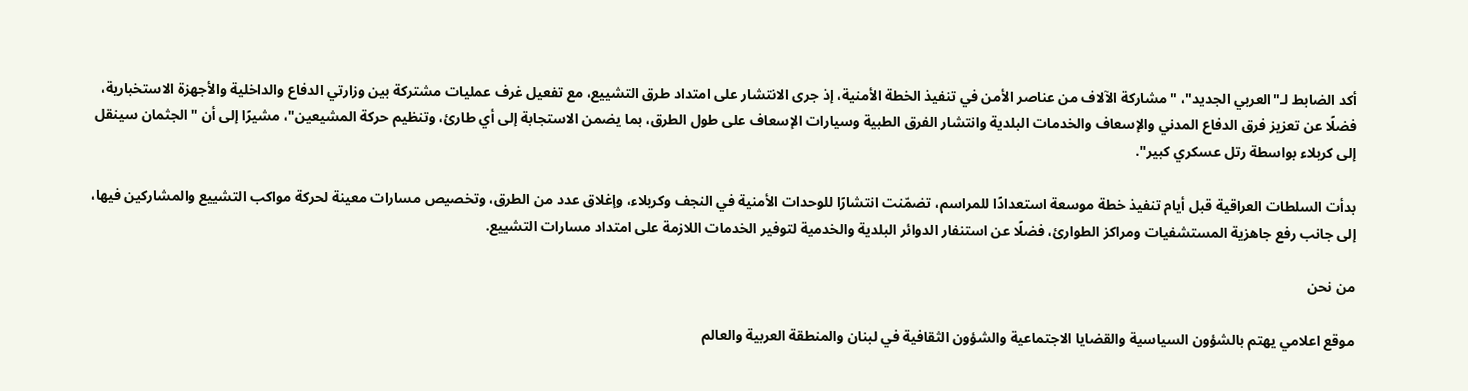أكد الضابط لـ"العربي الجديد"، "مشاركة الآلاف من عناصر الأمن في تنفيذ الخطة الأمنية، إذ جرى الانتشار على امتداد طرق التشييع، مع تفعيل غرف عمليات مشتركة بين وزارتي الدفاع والداخلية والأجهزة الاستخبارية، فضلًا عن تعزيز فرق الدفاع المدني والإسعاف والخدمات البلدية وانتشار الفرق الطبية وسيارات الإسعاف على طول الطرق، بما يضمن الاستجابة إلى أي طارئ، وتنظيم حركة المشيعين"، مشيرًا إلى أن "الجثمان سينقل إلى كربلاء بواسطة رتل عسكري كبير".

بدأت السلطات العراقية قبل أيام تنفيذ خطة موسعة استعدادًا للمراسم، تضمّنت انتشارًا للوحدات الأمنية في النجف وكربلاء، وإغلاق عدد من الطرق، وتخصيص مسارات معينة لحركة مواكب التشييع والمشاركين فيها، إلى جانب رفع جاهزية المستشفيات ومراكز الطوارئ، فضلًا عن استنفار الدوائر البلدية والخدمية لتوفير الخدمات اللازمة على امتداد مسارات التشييع.

من نحن

موقع اعلامي يهتم بالشؤون السياسية والقضايا الاجتماعية والشؤون الثقافية في لبنان والمنطقة العربية والعالم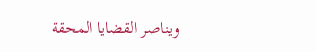ويناصر القضايا المحقة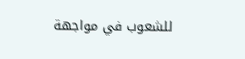للشعوب في مواجهة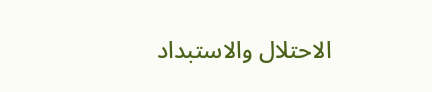الاحتلال والاستبداد